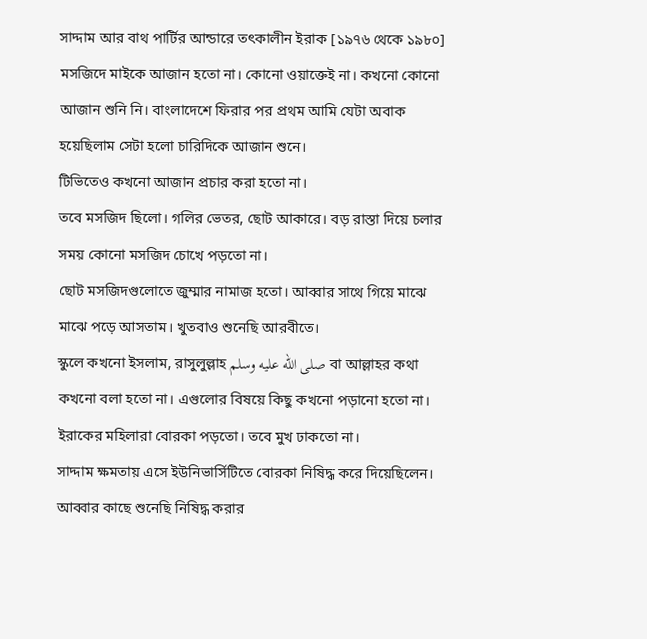সাদ্দাম আর বাথ পার্টির আন্ডারে তৎকালীন ইরাক [১৯৭৬ থেকে ১৯৮০]
মসজিদে মাইকে আজান হতো না। কোনো ওয়াক্তেই না। কখনো কোনো আজান শুনি নি। বাংলাদেশে ফিরার পর প্রথম আমি যেটা অবাক হয়েছিলাম সেটা হলো চারিদিকে আজান শুনে।
টিভিতেও কখনো আজান প্রচার করা হতো না।
তবে মসজিদ ছিলো। গলির ভেতর, ছোট আকারে। বড় রাস্তা দিয়ে চলার সময় কোনো মসজিদ চোখে পড়তো না।
ছোট মসজিদগুলোতে জুম্মার নামাজ হতো। আব্বার সাথে গিয়ে মাঝে মাঝে পড়ে আসতাম। খুতবাও শুনেছি আরবীতে।
স্কুলে কখনো ইসলাম, রাসুলুল্লাহ صلى الله عليه وسلم বা আল্লাহর কথা কখনো বলা হতো না। এগুলোর বিষয়ে কিছু কখনো পড়ানো হতো না।
ইরাকের মহিলারা বোরকা পড়তো। তবে মুখ ঢাকতো না।
সাদ্দাম ক্ষমতায় এসে ইউনিভার্সিটিতে বোরকা নিষিদ্ধ করে দিয়েছিলেন। আব্বার কাছে শুনেছি নিষিদ্ধ করার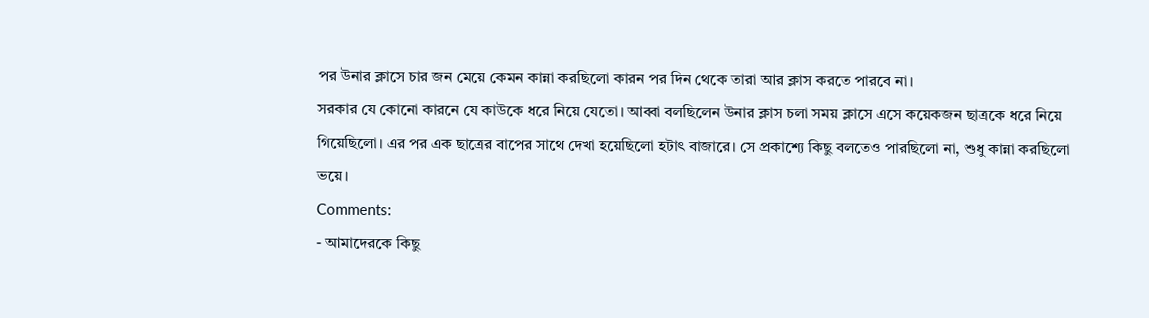পর উনার ক্লাসে চার জন মেয়ে কেমন কান্না করছিলো কারন পর দিন থেকে তারা আর ক্লাস করতে পারবে না।
সরকার যে কোনো কারনে যে কাউকে ধরে নিয়ে যেতো। আব্বা বলছিলেন উনার ক্লাস চলা সময় ক্লাসে এসে কয়েকজন ছাত্রকে ধরে নিয়ে গিয়েছিলো। এর পর এক ছাত্রের বাপের সাথে দেখা হয়েছিলো হটাৎ বাজারে। সে প্রকাশ্যে কিছু বলতেও পারছিলো না, শুধু কান্না করছিলো ভয়ে।
Comments:
- আমাদেরকে কিছু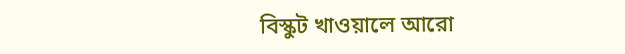বিস্কুট খাওয়ালে আরো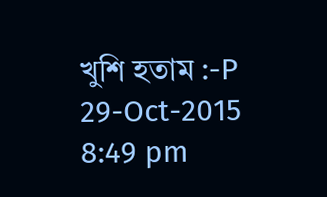খুশি হতাম :-P
29-Oct-2015 8:49 pm